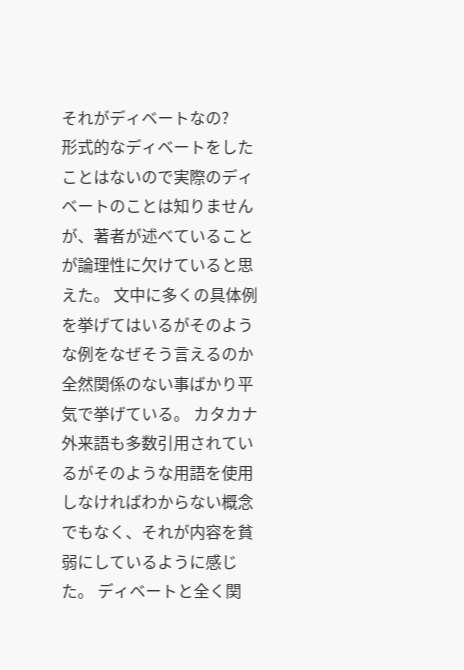それがディベートなの?
形式的なディベートをしたことはないので実際のディベートのことは知りませんが、著者が述べていることが論理性に欠けていると思えた。 文中に多くの具体例を挙げてはいるがそのような例をなぜそう言えるのか全然関係のない事ばかり平気で挙げている。 カタカナ外来語も多数引用されているがそのような用語を使用しなければわからない概念でもなく、それが内容を貧弱にしているように感じた。 ディベートと全く関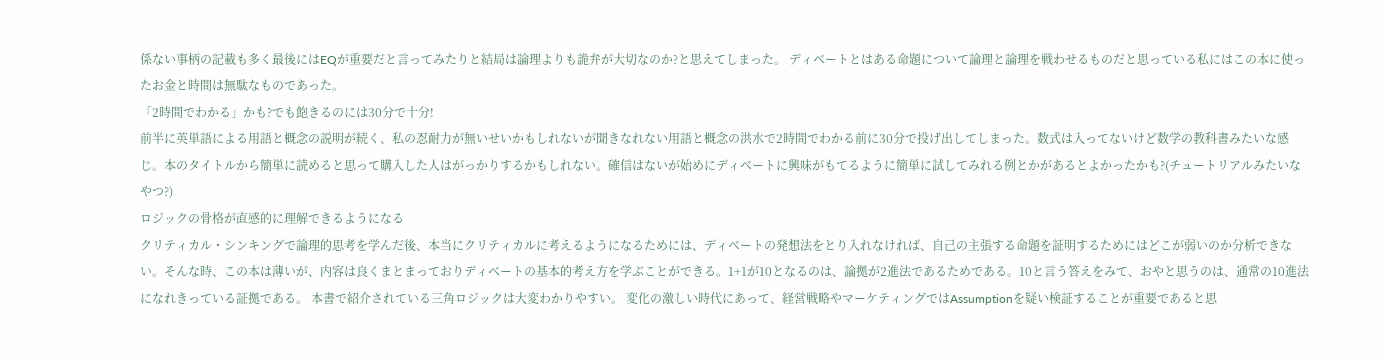係ない事柄の記載も多く最後にはEQが重要だと言ってみたりと結局は論理よりも詭弁が大切なのか?と思えてしまった。 ディベートとはある命題について論理と論理を戦わせるものだと思っている私にはこの本に使ったお金と時間は無駄なものであった。
「2時間でわかる」かも?でも飽きるのには30分で十分!
前半に英単語による用語と概念の説明が続く、私の忍耐力が無いせいかもしれないが聞きなれない用語と概念の洪水で2時間でわかる前に30分で投げ出してしまった。数式は入ってないけど数学の教科書みたいな感じ。本のタイトルから簡単に読めると思って購入した人はがっかりするかもしれない。確信はないが始めにディベートに興味がもてるように簡単に試してみれる例とかがあるとよかったかも?(チュートリアルみたいなやつ?)
ロジックの骨格が直感的に理解できるようになる
クリティカル・シンキングで論理的思考を学んだ後、本当にクリティカルに考えるようになるためには、ディベートの発想法をとり入れなければ、自己の主張する命題を証明するためにはどこが弱いのか分析できない。そんな時、この本は薄いが、内容は良くまとまっておりディベートの基本的考え方を学ぶことができる。1+1が10となるのは、論拠が2進法であるためである。10と言う答えをみて、おやと思うのは、通常の10進法になれきっている証拠である。 本書で紹介されている三角ロジックは大変わかりやすい。 変化の激しい時代にあって、経営戦略やマーケティングではAssumptionを疑い検証することが重要であると思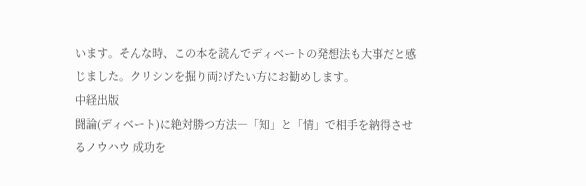います。そんな時、この本を読んでディベートの発想法も大事だと感じました。クリシンを掘り両?げたい方にお勧めします。
中経出版
闘論(ディベート)に絶対勝つ方法―「知」と「情」で相手を納得させるノウハウ 成功を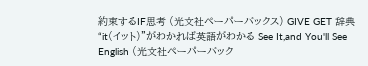約束するIF思考 (光文社ペーパーバックス) GIVE GET 辞典 “it(イット)"がわかれば英語がわかる See It,and You'll See English (光文社ペーパーバック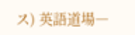ス) 英語道場―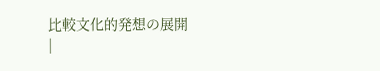比較文化的発想の展開
|